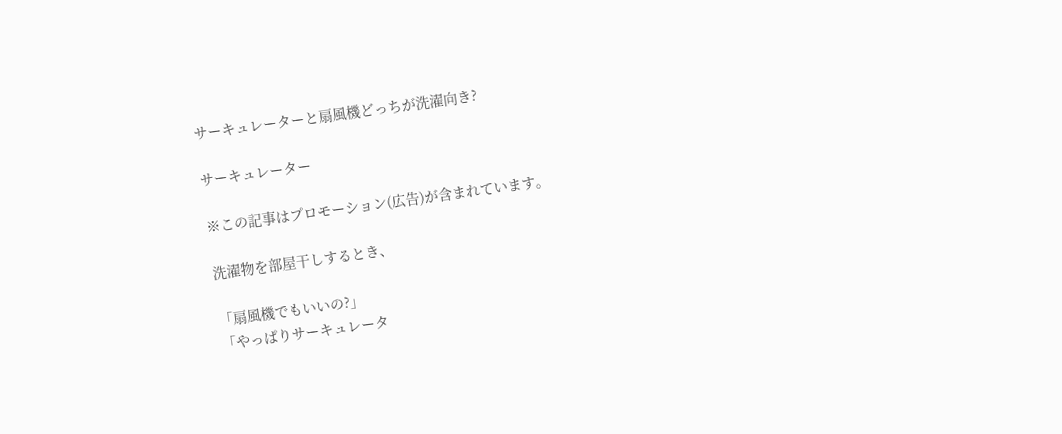サーキュレーターと扇風機どっちが洗濯向き?

サーキュレーター

※この記事はプロモーション(広告)が含まれています。

洗濯物を部屋干しするとき、

「扇風機でもいいの?」
「やっぱりサーキュレータ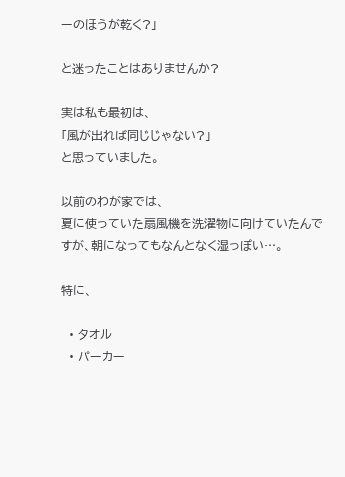ーのほうが乾く?」

と迷ったことはありませんか?

実は私も最初は、
「風が出れば同じじゃない?」
と思っていました。

以前のわが家では、
夏に使っていた扇風機を洗濯物に向けていたんですが、朝になってもなんとなく湿っぽい…。

特に、

  • タオル
  • パーカー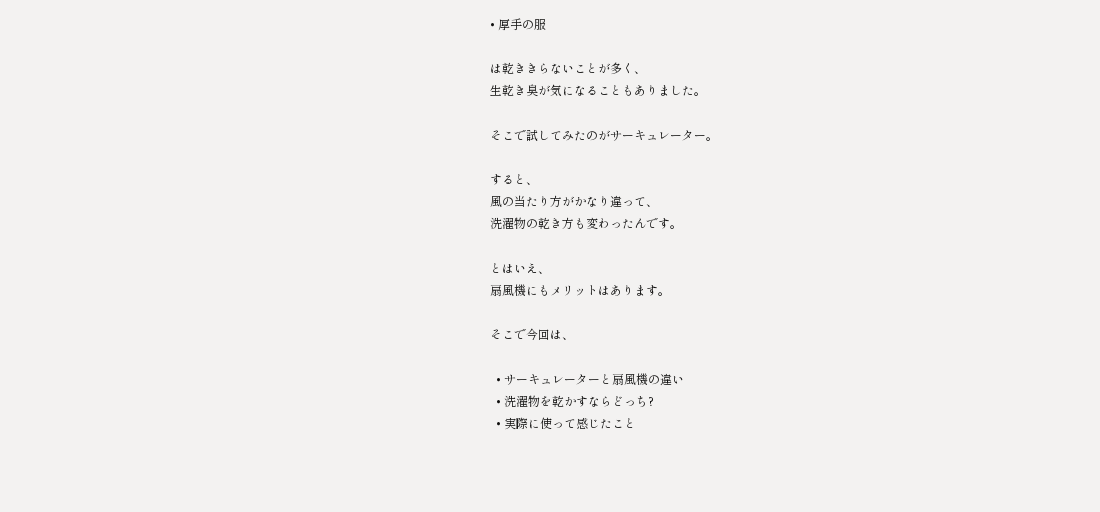• 厚手の服

は乾ききらないことが多く、
生乾き臭が気になることもありました。

そこで試してみたのがサーキュレーター。

すると、
風の当たり方がかなり違って、
洗濯物の乾き方も変わったんです。

とはいえ、
扇風機にもメリットはあります。

そこで今回は、

  • サーキュレーターと扇風機の違い
  • 洗濯物を乾かすならどっち?
  • 実際に使って感じたこと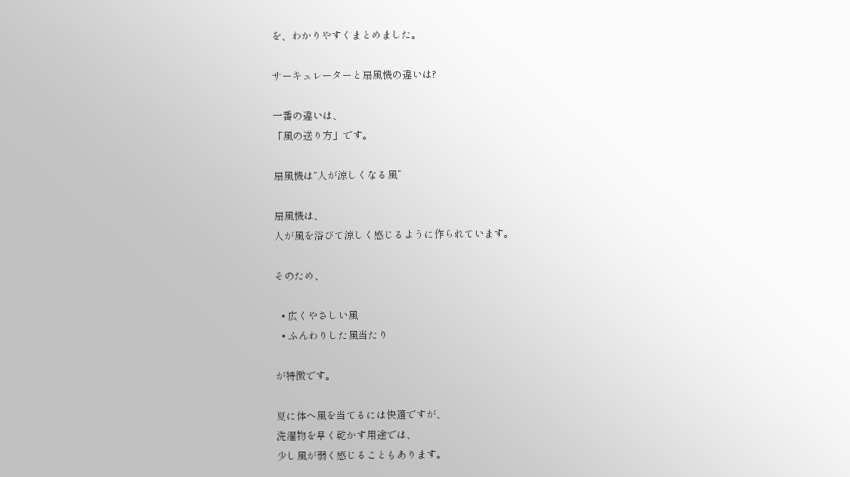を、わかりやすくまとめました。

サーキュレーターと扇風機の違いは?

一番の違いは、
「風の送り方」です。

扇風機は“人が涼しくなる風”

扇風機は、
人が風を浴びて涼しく感じるように作られています。

そのため、

  • 広くやさしい風
  • ふんわりした風当たり

が特徴です。

夏に体へ風を当てるには快適ですが、
洗濯物を早く乾かす用途では、
少し風が弱く感じることもあります。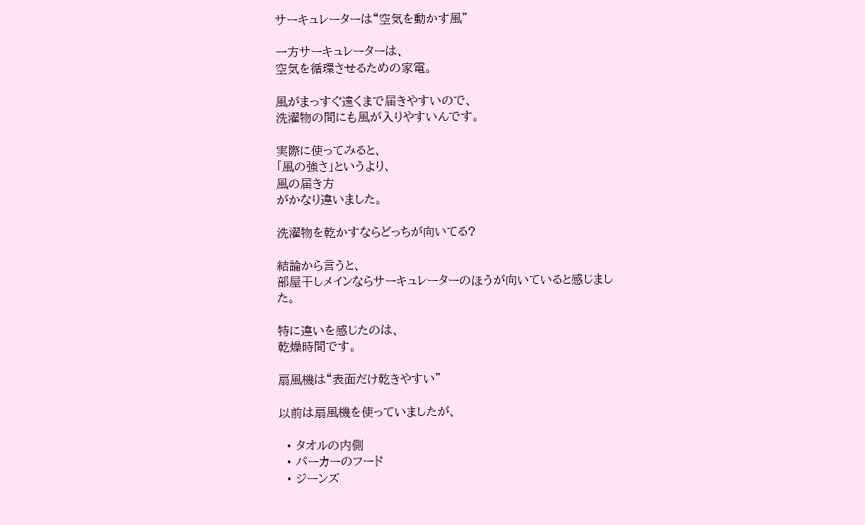サーキュレーターは“空気を動かす風”

一方サーキュレーターは、
空気を循環させるための家電。

風がまっすぐ遠くまで届きやすいので、
洗濯物の間にも風が入りやすいんです。

実際に使ってみると、
「風の強さ」というより、
風の届き方
がかなり違いました。

洗濯物を乾かすならどっちが向いてる?

結論から言うと、
部屋干しメインならサーキュレーターのほうが向いていると感じました。

特に違いを感じたのは、
乾燥時間です。

扇風機は“表面だけ乾きやすい”

以前は扇風機を使っていましたが、

  • タオルの内側
  • パーカーのフード
  • ジーンズ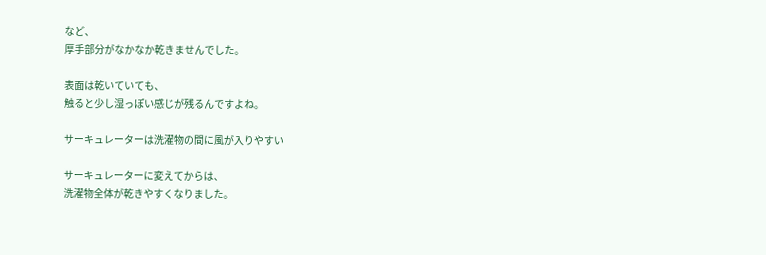など、
厚手部分がなかなか乾きませんでした。

表面は乾いていても、
触ると少し湿っぽい感じが残るんですよね。

サーキュレーターは洗濯物の間に風が入りやすい

サーキュレーターに変えてからは、
洗濯物全体が乾きやすくなりました。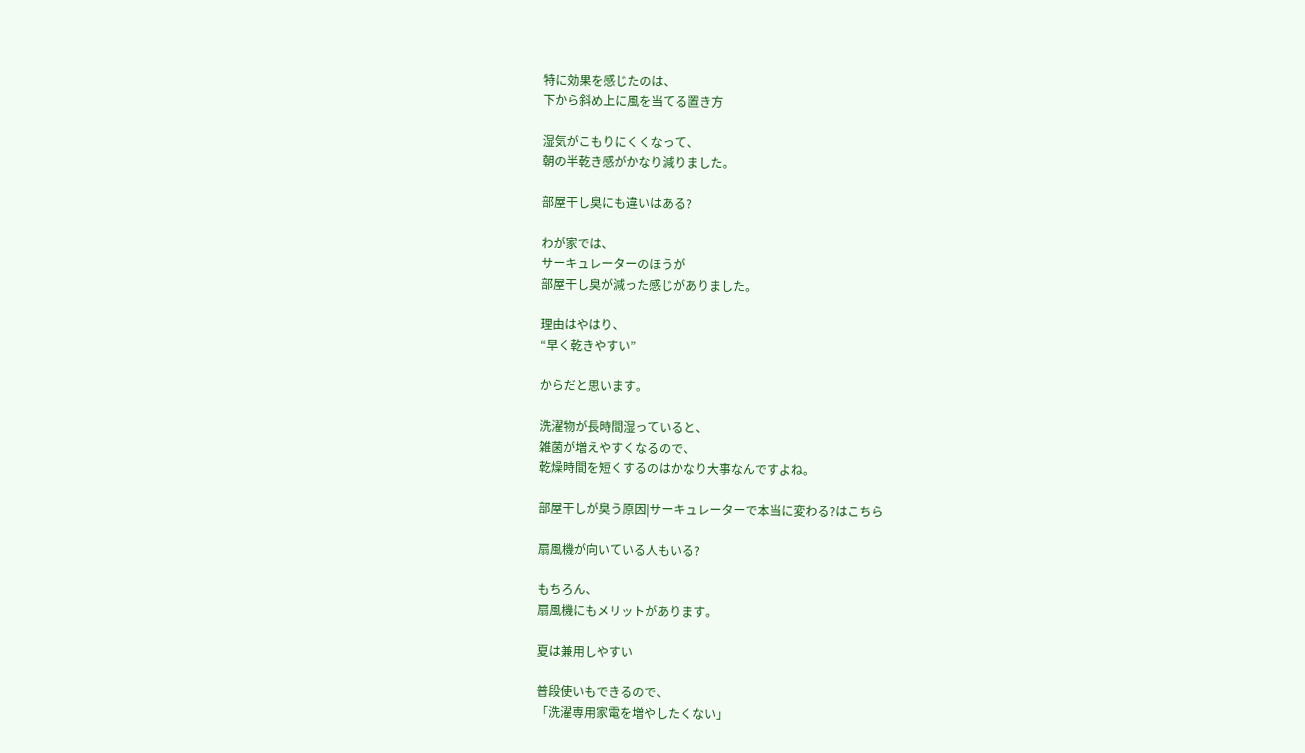特に効果を感じたのは、
下から斜め上に風を当てる置き方

湿気がこもりにくくなって、
朝の半乾き感がかなり減りました。

部屋干し臭にも違いはある?

わが家では、
サーキュレーターのほうが
部屋干し臭が減った感じがありました。

理由はやはり、
“早く乾きやすい”

からだと思います。

洗濯物が長時間湿っていると、
雑菌が増えやすくなるので、
乾燥時間を短くするのはかなり大事なんですよね。

部屋干しが臭う原因|サーキュレーターで本当に変わる?はこちら

扇風機が向いている人もいる?

もちろん、
扇風機にもメリットがあります。

夏は兼用しやすい

普段使いもできるので、
「洗濯専用家電を増やしたくない」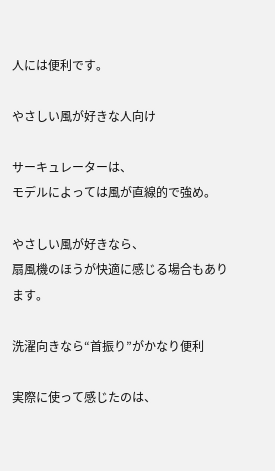人には便利です。

やさしい風が好きな人向け

サーキュレーターは、
モデルによっては風が直線的で強め。

やさしい風が好きなら、
扇風機のほうが快適に感じる場合もあります。

洗濯向きなら“首振り”がかなり便利

実際に使って感じたのは、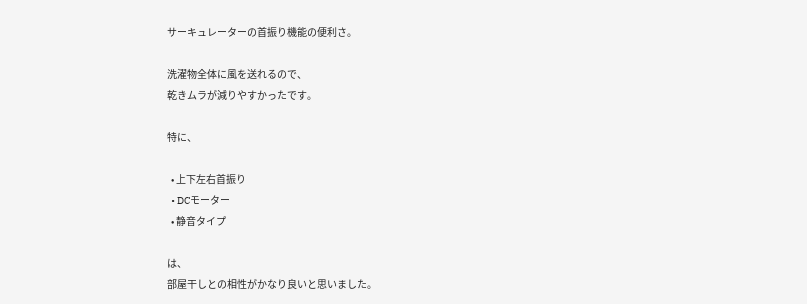サーキュレーターの首振り機能の便利さ。

洗濯物全体に風を送れるので、
乾きムラが減りやすかったです。

特に、

  • 上下左右首振り
  • DCモーター
  • 静音タイプ

は、
部屋干しとの相性がかなり良いと思いました。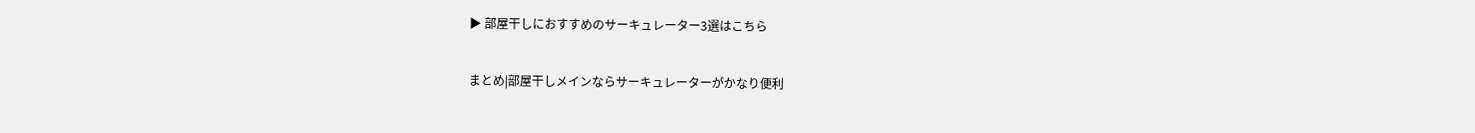▶ 部屋干しにおすすめのサーキュレーター3選はこちら

まとめ|部屋干しメインならサーキュレーターがかなり便利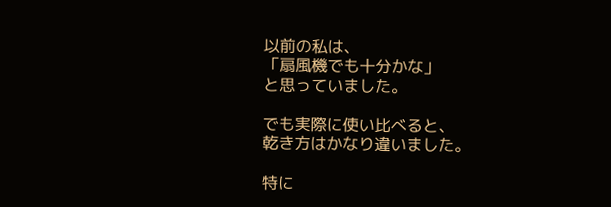以前の私は、
「扇風機でも十分かな」
と思っていました。

でも実際に使い比べると、
乾き方はかなり違いました。

特に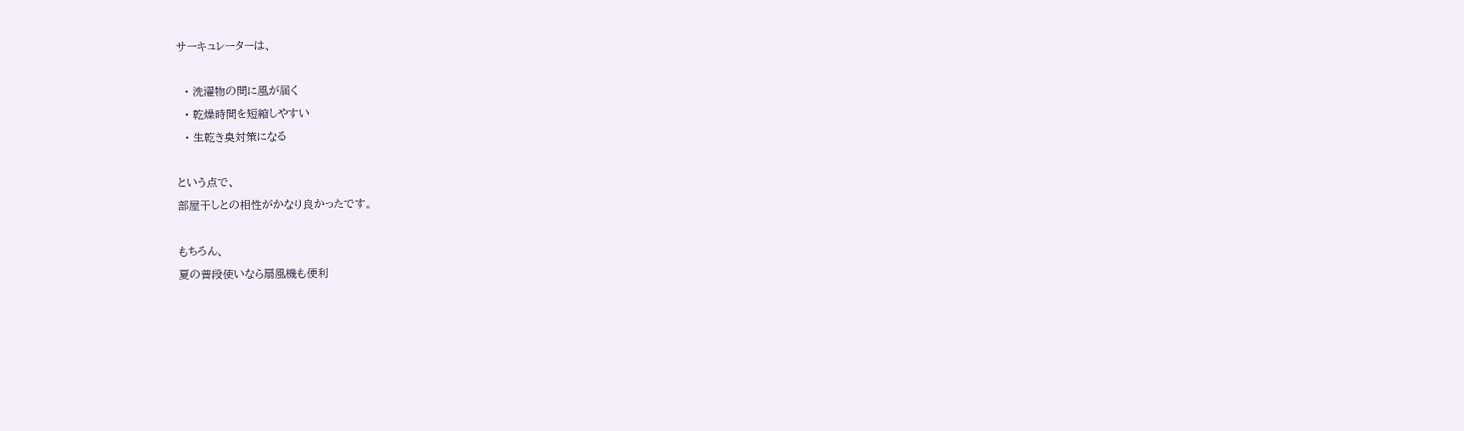サーキュレーターは、

  • 洗濯物の間に風が届く
  • 乾燥時間を短縮しやすい
  • 生乾き臭対策になる

という点で、
部屋干しとの相性がかなり良かったです。

もちろん、
夏の普段使いなら扇風機も便利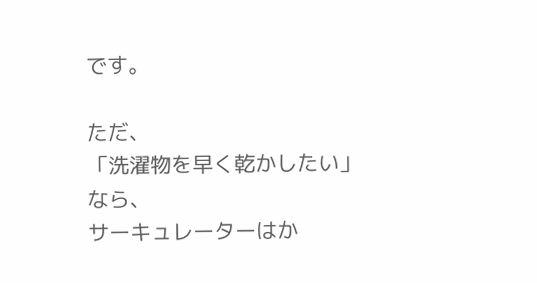です。

ただ、
「洗濯物を早く乾かしたい」
なら、
サーキュレーターはか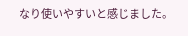なり使いやすいと感じました。